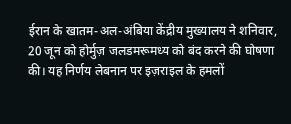ईरान के खातम-अल-अंबिया केंद्रीय मुख्यालय ने शनिवार, 20 जून को होर्मुज़ जलडमरूमध्य को बंद करने की घोषणा की। यह निर्णय लेबनान पर इज़राइल के हमलों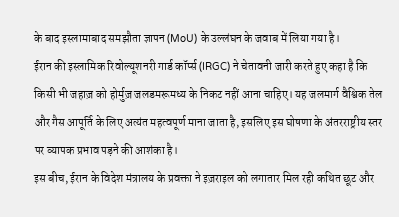के बाद इस्लामाबाद समझौता ज्ञापन (MoU) के उल्लंघन के जवाब में लिया गया है।
ईरान की इस्लामिक रिवोल्यूशनरी गार्ड कॉर्प्स (IRGC) ने चेतावनी जारी करते हुए कहा है कि किसी भी जहाज़ को होर्मुज़ जलडमरूमध्य के निकट नहीं आना चाहिए। यह जलमार्ग वैश्विक तेल और गैस आपूर्ति के लिए अत्यंत महत्वपूर्ण माना जाता है, इसलिए इस घोषणा के अंतरराष्ट्रीय स्तर पर व्यापक प्रभाव पड़ने की आशंका है।
इस बीच, ईरान के विदेश मंत्रालय के प्रवक्ता ने इज़राइल को लगातार मिल रही कथित छूट और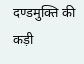दण्डमुक्ति की कड़ी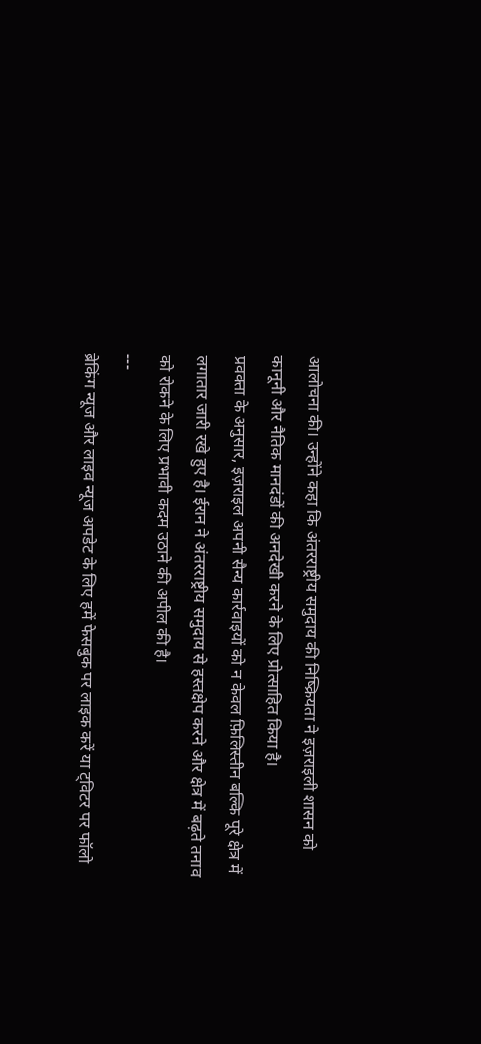आलोचना की। उन्होंने कहा कि अंतरराष्ट्रीय समुदाय की निष्क्रियता ने इज़राइली शासन को कानूनी और नैतिक मानदंडों की अनदेखी करने के लिए प्रोत्साहित किया है।
प्रवक्ता के अनुसार, इज़राइल अपनी सैन्य कार्रवाइयों को न केवल फ़िलिस्तीन बल्कि पूरे क्षेत्र में लगातार जारी रखे हुए है। ईरान ने अंतरराष्ट्रीय समुदाय से हस्तक्षेप करने और क्षेत्र में बढ़ते तनाव को रोकने के लिए प्रभावी कदम उठाने की अपील की है।
---
ब्रेकिंग न्यूज और लाइव न्यूज अपडेट के लिए हमें फेसबुक पर लाइक करें या ट्विटर पर फॉलो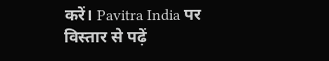करें। Pavitra India पर विस्तार से पढ़ें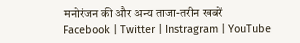मनोरंजन की और अन्य ताजा-तरीन खबरें
Facebook | Twitter | Instragram | YouTube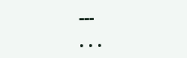---
. . .